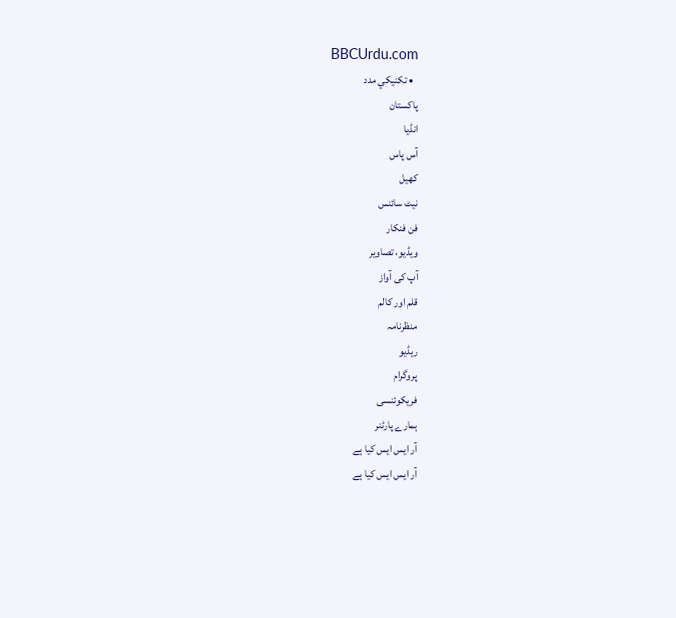BBCUrdu.com
  • تکنيکي مدد
پاکستان
انڈیا
آس پاس
کھیل
نیٹ سائنس
فن فنکار
ویڈیو، تصاویر
آپ کی آواز
قلم اور کالم
منظرنامہ
ریڈیو
پروگرام
فریکوئنسی
ہمارے پارٹنر
آر ایس ایس کیا ہے
آر ایس ایس کیا ہے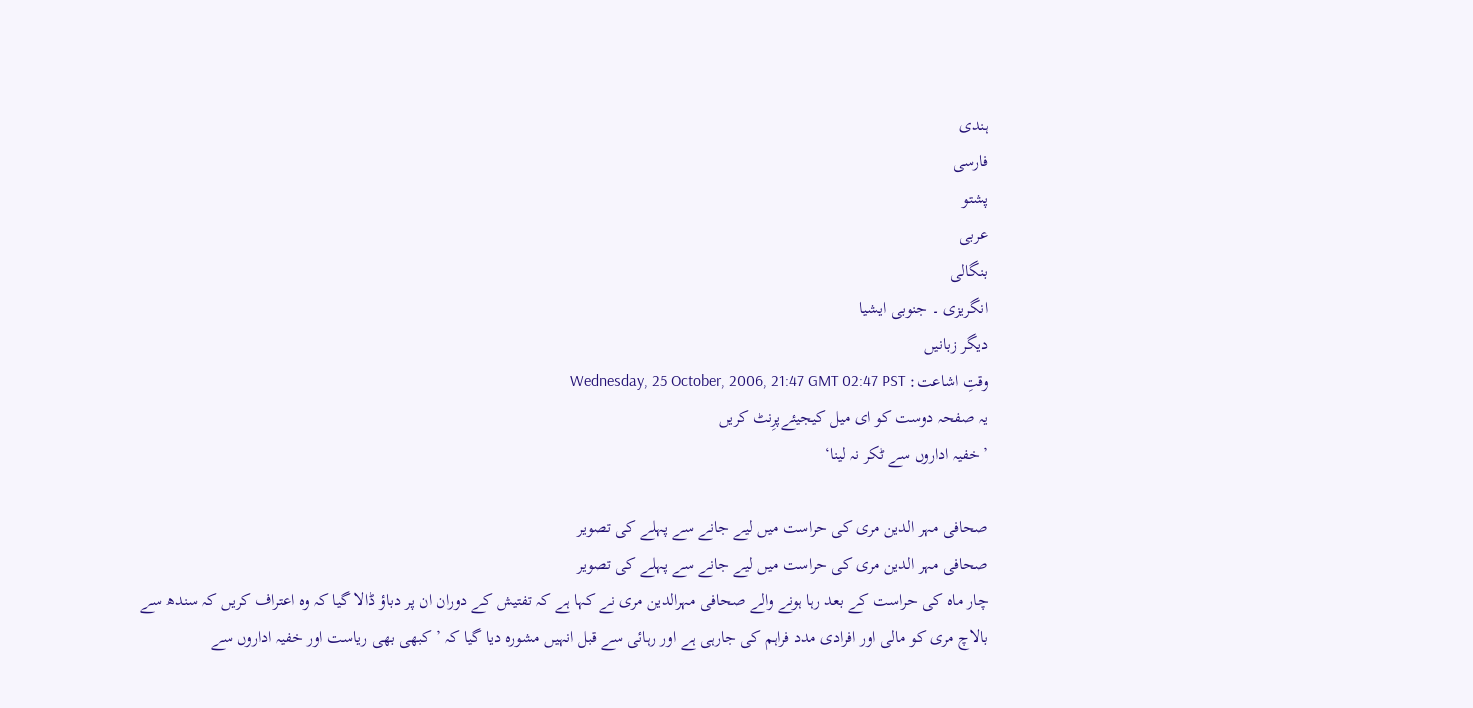ہندی
فارسی
پشتو
عربی
بنگالی
انگریزی ۔ جنوبی ایشیا
دیگر زبانیں
وقتِ اشاعت: Wednesday, 25 October, 2006, 21:47 GMT 02:47 PST
یہ صفحہ دوست کو ای میل کیجیئےپرِنٹ کریں
’خفیہ اداروں سے ٹکر نہ لینا‘

صحافی مہر الدین مری کی حراست میں لیے جانے سے پہلے کی تصویر
صحافی مہر الدین مری کی حراست میں لیے جانے سے پہلے کی تصویر
چار ماہ کی حراست کے بعد رہا ہونے والے صحافی مہرالدین مری نے کہا ہے کہ تفتیش کے دوران ان پر دباؤ ڈالا گیا کہ وہ اعتراف کریں کہ سندھ سے بالاچ مری کو مالی اور افرادی مدد فراہم کی جارہی ہے اور رہائی سے قبل انہیں مشورہ دیا گیا کہ ’ کبھی بھی ریاست اور خفیہ اداروں سے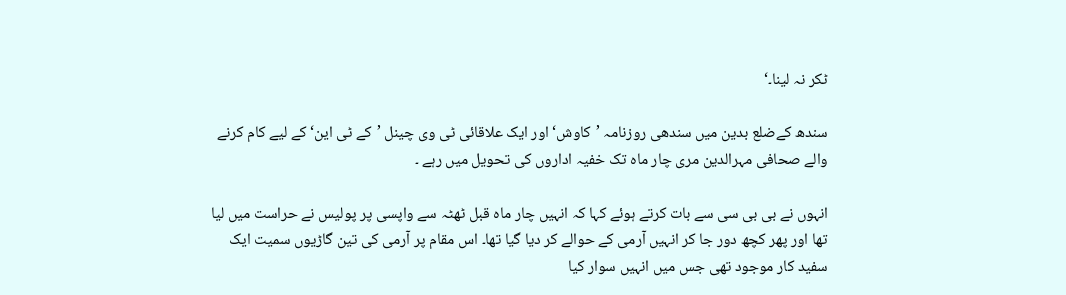ٹکر نہ لینا۔‘

سندھ کےضلع بدین میں سندھی روزنامہ ’کاوش‘ اور ایک علاقائی ٹی وی چینل ’کے ٹی این‘ کے لیے کام کرنے والے صحافی مہرالدین مری چار ماہ تک خفیہ اداروں کی تحویل میں رہے ۔

انہوں نے بی بی سی سے بات کرتے ہوئے کہا کہ انہیں چار ماہ قبل ٹھٹہ سے واپسی پر پولیس نے حراست میں لیا تھا اور پھر کچھ دور جا کر انہیں آرمی کے حوالے کر دیا گیا تھا۔ اس مقام پر آرمی کی تین گاڑیوں سمیت ایک سفید کار موجود تھی جس میں انہیں سوار کیا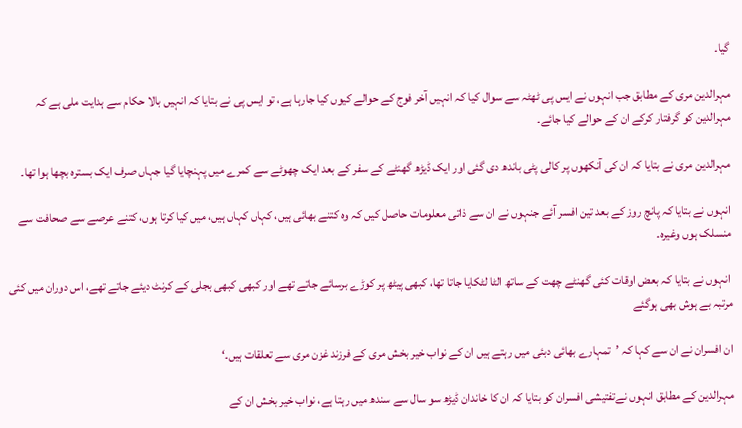گیا۔

مہرالدین مری کے مطابق جب انہوں نے ایس پی ٹھٹہ سے سوال کیا کہ انہیں آخر فوج کے حوالے کیوں کیا جارہا ہے، تو ایس پی نے بتایا کہ انہیں بالا حکام سے ہدایت ملی ہے کہ مہرالدین کو گرفتار کرکے ان کے حوالے کیا جائے۔

مہرالدین مری نے بتایا کہ ان کی آنکھوں پر کالی پٹی باندھ دی گئی اور ایک ڈیڑھ گھنٹے کے سفر کے بعد ایک چھوٹے سے کمرے میں پہنچایا گیا جہاں صرف ایک بسترہ بچھا ہوا تھا۔

انہوں نے بتایا کہ پانچ روز کے بعد تین افسر آئے جنہوں نے ان سے ذاتی معلومات حاصل کیں کہ وہ کتنے بھائی ہیں، کہاں کہاں ہیں، میں کیا کرتا ہوں، کتنے عرصے سے صحافت سے منسلک ہوں وغیرہ۔

 انہوں نے بتایا کہ بعض اوقات کئی گھنٹے چھت کے ساتھ الٹا لٹکایا جاتا تھا، کبھی پیٹھ پر کوڑے برسائے جاتے تھے اور کبھی کبھی بجلی کے کرنٹ دیئے جاتے تھے، اس دوران میں کئی مرتبہ بے ہوش بھی ہوگئے

ان افسران نے ان سے کہا کہ ’تمہارے بھائی دبئی میں رہتے ہیں ان کے نواب خیر بخش مری کے فرزند غزن مری سے تعلقات ہیں۔‘

مہرالدین کے مطابق انہوں نےتفتیشی افسران کو بتایا کہ ان کا خاندان ڈیڑھ سو سال سے سندھ میں رہتا ہے، نواب خیر بخش ان کے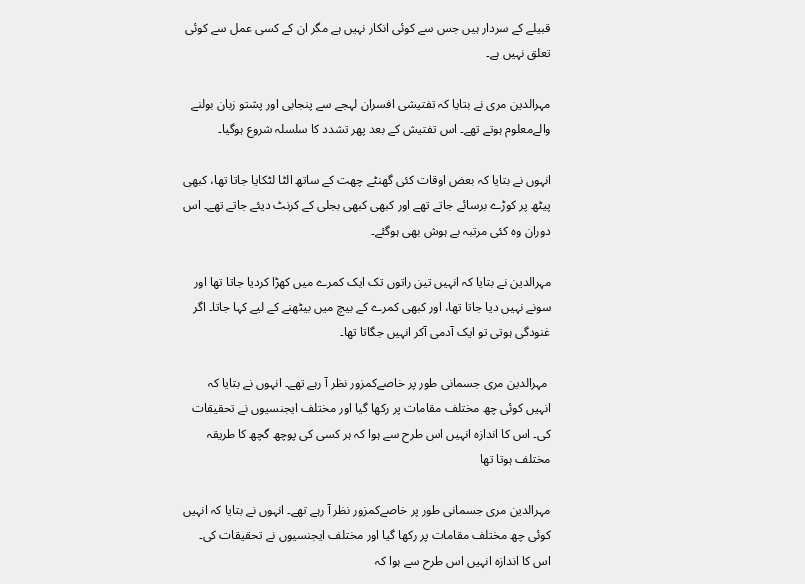قبیلے کے سردار ہیں جس سے کوئی انکار نہیں ہے مگر ان کے کسی عمل سے کوئی تعلق نہیں ہے۔

مہرالدین مری نے بتایا کہ تفتیشی افسران لہجے سے پنجابی اور پشتو زبان بولنے والےمعلوم ہوتے تھے۔ اس تفتیش کے بعد پھر تشدد کا سلسلہ شروع ہوگیا۔

انہوں نے بتایا کہ بعض اوقات کئی گھنٹے چھت کے ساتھ الٹا لٹکایا جاتا تھا، کبھی پیٹھ پر کوڑے برسائے جاتے تھے اور کبھی کبھی بجلی کے کرنٹ دیئے جاتے تھے۔ اس دوران وہ کئی مرتبہ بے ہوش بھی ہوگئے۔

مہرالدین نے بتایا کہ انہیں تین راتوں تک ایک کمرے میں کھڑا کردیا جاتا تھا اور سونے نہیں دیا جاتا تھا، اور کبھی کمرے کے بیچ میں بیٹھنے کے لیے کہا جاتا۔ اگر غنودگی ہوتی تو ایک آدمی آکر انہیں جگاتا تھا۔

 مہرالدین مری جسمانی طور پر خاصےکمزور نظر آ رہے تھے۔ انہوں نے بتایا کہ انہیں کوئی چھ مختلف مقامات پر رکھا گیا اور مختلف ایجنسیوں نے تحقیقات کی۔ اس کا اندازہ انہیں اس طرح سے ہوا کہ ہر کسی کی پوچھ گچھ کا طریقہ مختلف ہوتا تھا

مہرالدین مری جسمانی طور پر خاصےکمزور نظر آ رہے تھے۔ انہوں نے بتایا کہ انہیں کوئی چھ مختلف مقامات پر رکھا گیا اور مختلف ایجنسیوں نے تحقیقات کی۔ اس کا اندازہ انہیں اس طرح سے ہوا کہ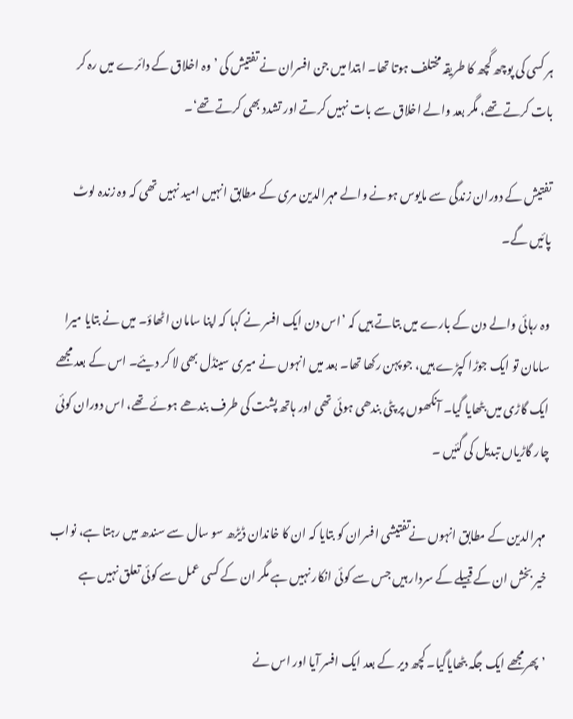ہر کسی کی پوچھ گچھ کا طریقہ مختلف ہوتا تھا۔ ابتدا میں جن افسران نے تفتیش کی ’وہ اخلاق کے دائرے میں رہ کر بات کرتے تھے، مگر بعد والے اخلاق سے بات نہیں کرتے اور تشدد بھی کرتے تھے‘۔

تفتیش کے دوران زندگی سے مایوس ہونے والے مہرالدین مری کے مطابق انہیں امید نہیں تھی کہ وہ زندہ لوٹ پائیں گے۔

وہ رہائی والے دن کے بارے میں بتاتے ہیں کہ ’اس دن ایک افسر نے کہا کہ اپنا سامان اٹھاؤ۔ میں نے بتایا میرا سامان تو ایک جوڑا کپڑے ہیں، جو پہن رکھا تھا۔ بعد میں انہوں نے میری سینڈل بھی لا کر دیئے۔ اس کے بعد مجھے ایک گاڑی میں بٹھایا گیا۔ آنکھوں پر پٹی بندھی ہوئی تھی اور ہاتھ پشت کی طرف بندھے ہوئے تھے، اس دوران کوئی چار گاڑیاں تبدیل کی گئیں ۔

 مہرالدین کے مطابق انہوں نےتفتیشی افسران کو بتایا کہ ان کا خاندان ڈیڑھ سو سال سے سندھ میں رہتا ہے، نواب خیر بخش ان کے قبیلے کے سردار ہیں جس سے کوئی انکار نہیں ہے مگر ان کے کسی عمل سے کوئی تعلق نہیں ہے

’پھرمجھے ایک جگہ بٹھایاگیا۔ کچھ دیر کے بعد ایک افسر آیا اور اس نے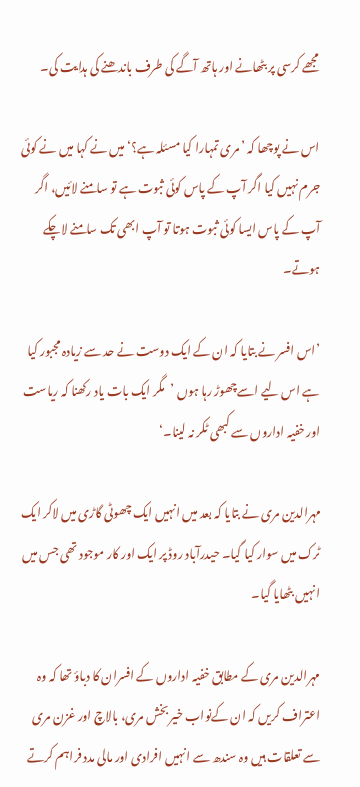مجھے کرسی پر بٹھانے اور ہاتھ آگے کی طرف باندھنے کی ہدایت کی۔

اس نے پوچھا کہ ’مری تمہارا کیا مسئلہ ہے؟‘ میں نے کہا میں نے کوئی جرم نہیں کیا اگر آپ کے پاس کوئی ثبوت ہے تو سامنے لائیں، اگر آپ کے پاس ایسا کوئی ثبوت ہوتا تو آپ ابھی تک سامنے لاچکے ہوتے۔

’اس افسر نے بتایا کہ ان کے ایک دوست نے حد سے زیادہ مجبور کیا ہے اس لیے اسےچھوڑ رہا ہوں ’مگر ایک بات یاد رکھنا کہ ریاست اور خفیہ اداروں سے کبھی ٹکر نہ لینا۔‘

مہرالدین مری نے بتایا کہ بعد میں انہیں ایک چھوٹی گاڑی میں لاکر ایک ٹرک میں سوار کیا گیا۔ حیدرآباد روڈ پر ایک اور کار موجود تھی جس میں انہیں بٹھایا گیا۔

مہرالدین مری کے مطابق خفیہ اداروں کے افسران کا دباؤ تھا کہ وہ اعتراف کریں کہ ان کےنواب خیر بخش مری، بالاچ اور غزن مری سے تعلقات ہیں وہ سندھ سے انہیں افرادی اور مالی مدد فراہم کرتے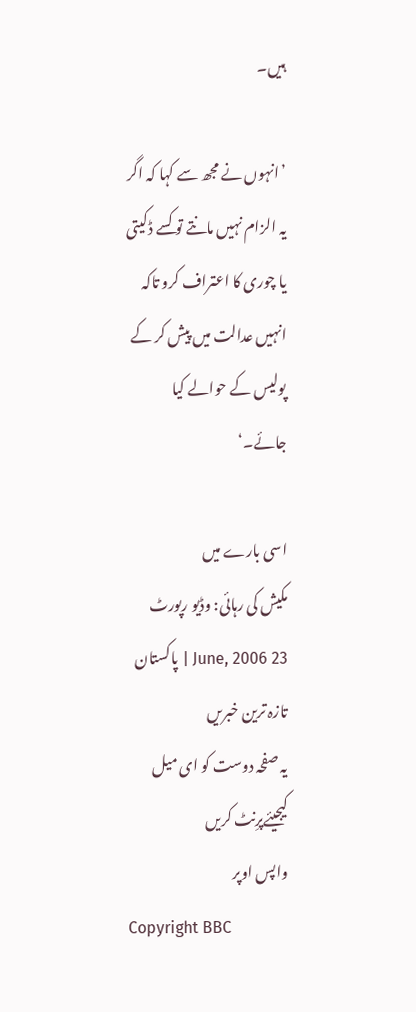ہیں۔

’انہوں نے مجھ سے کہا کہ اگر یہ الزام نہیں مانتے تو کسے ڈکیتی یا چوری کا اعتراف کرو تاکہ انہیں عدالت میں پیش کر کے پولیس کے حوالے کیا جائے۔‘

اسی بارے میں
مکیش کی رہائی: وڈیو رپورٹ
23 June, 2006 | پاکستان
تازہ ترین خبریں
یہ صفحہ دوست کو ای میل کیجیئےپرِنٹ کریں
واپس اوپر
Copyright BBC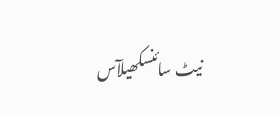نیٹ سائنسکھیلآس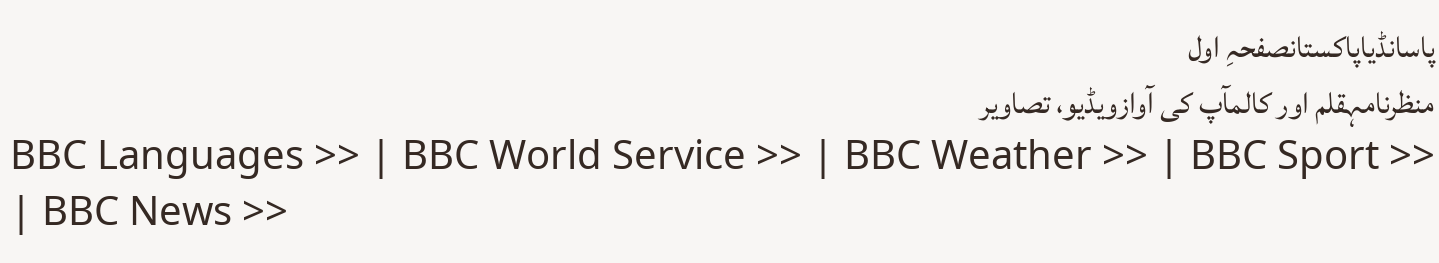پاسانڈیاپاکستانصفحہِ اول
منظرنامہقلم اور کالمآپ کی آوازویڈیو، تصاویر
BBC Languages >> | BBC World Service >> | BBC Weather >> | BBC Sport >> | BBC News >>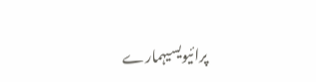پرائیویسیہمارے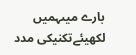بارے میںہمیں لکھیئےتکنیکی مدد